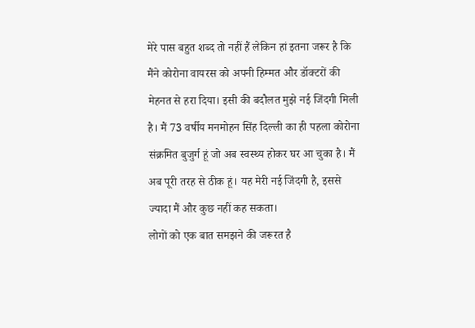मेरे पास बहुत शब्द तो नहीं हैं लेकिन हां इतना जरूर है कि मैंने कोरोना वायरस को अपनी हिम्मत और डॉक्टरों की मेहनत से हरा दिया। इसी की बदौलत मुझे नई जिंदगी मिली है। मैं 73 वर्षीय मनमोहन सिंह दिल्ली का ही पहला कोरोना संक्रमित बुजुर्ग हूं जो अब स्वस्थ्य होकर घर आ चुका है। मैं अब पूरी तरह से ठीक हूं। यह मेरी नई जिंदगी है, इससे ज्यादा मैं और कुछ नहीं कह सकता।
लोगों को एक बात समझने की जरूरत है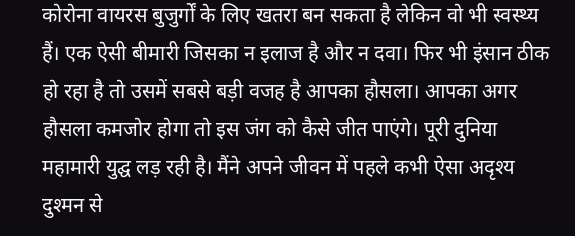कोरोना वायरस बुजुर्गों के लिए खतरा बन सकता है लेकिन वो भी स्वस्थ्य हैं। एक ऐसी बीमारी जिसका न इलाज है और न दवा। फिर भी इंसान ठीक हो रहा है तो उसमें सबसे बड़ी वजह है आपका हौसला। आपका अगर हौसला कमजोर होगा तो इस जंग को कैसे जीत पाएंगे। पूरी दुनिया महामारी युद्घ लड़ रही है। मैंने अपने जीवन में पहले कभी ऐसा अदृश्य दुश्मन से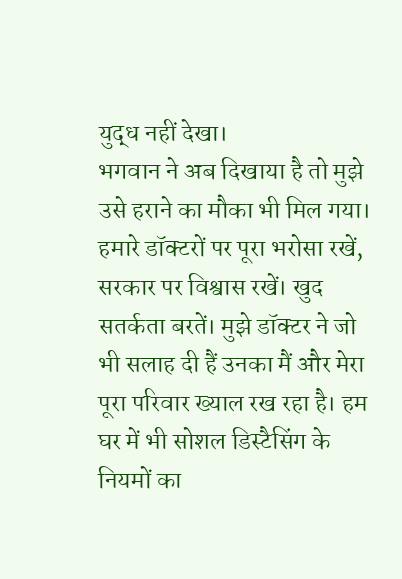युद्ध नहीं देखा।
भगवान ने अब दिखाया है तो मुझे उसे हराने का मौका भी मिल गया। हमारे डॉक्टरों पर पूरा भरोसा रखें, सरकार पर विश्वास रखें। खुद सतर्कता बरतें। मुझे डॉक्टर ने जो भी सलाह दी हैं उनका मैं और मेरा पूरा परिवार ख्याल रख रहा है। हम घर में भी सोशल डिस्टैसिंग के नियमों का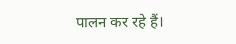पालन कर रहे हैं।